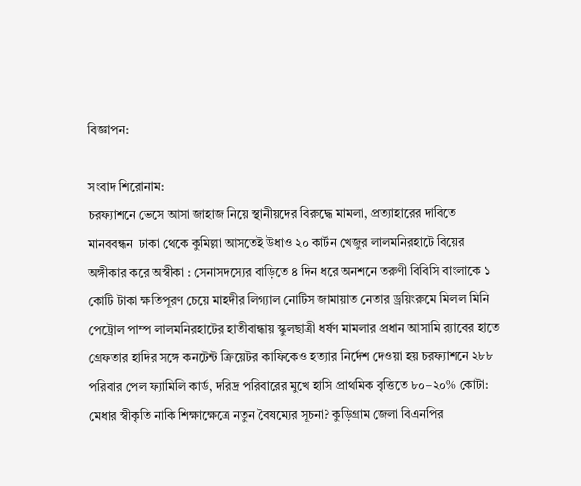বিজ্ঞাপন:

সংবাদ শিরোনাম:
চরফ্যাশনে ভেসে আসা জাহাজ নিয়ে স্থানীয়দের বিরুদ্ধে মামলা, প্রত্যাহারের দাবিতে মানববন্ধন  ঢাকা থেকে কুমিল্লা আসতেই উধাও ২০ কার্টন খেজুর লালমনিরহাটে বিয়ের অঙ্গীকার করে অস্বীকা : সেনাসদস্যের বাড়িতে ৪ দিন ধরে অনশনে তরুণী বিবিসি বাংলাকে ১ কোটি টাকা ক্ষতিপূরণ চেয়ে মাহদীর লিগ্যাল নোটিস জামায়াত নেতার ড্রয়িংরুমে মিলল মিনি পেট্রোল পাম্প লালমনিরহাটের হাতীবান্ধায় স্কুলছাত্রী ধর্ষণ মামলার প্রধান আসামি র‍্যাবের হাতে গ্রেফতার হাদির সঙ্গে কনটেন্ট ক্রিয়েটর কাফিকেও হত্যার নির্দেশ দেওয়া হয় চরফ্যাশনে ২৮৮ পরিবার পেল ফ্যামিলি কার্ড, দরিদ্র পরিবারের মুখে হাসি প্রাথমিক বৃত্তিতে ৮০–২০% কোটা: মেধার স্বীকৃতি নাকি শিক্ষাক্ষেত্রে নতুন বৈষম্যের সূচনা? কুড়িগ্রাম জেলা বিএনপির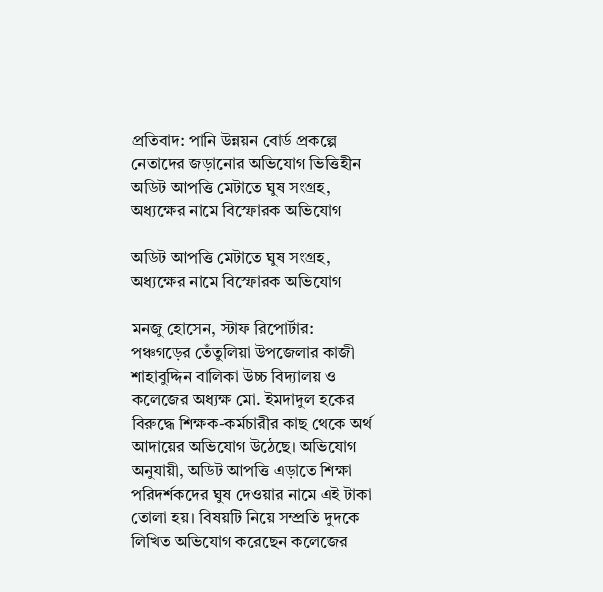প্রতিবাদ: পানি উন্নয়ন বোর্ড প্রকল্পে নেতাদের জড়ানোর অভিযোগ ভিত্তিহীন
অডিট আপত্তি মেটাতে ঘুষ সংগ্রহ, অধ্যক্ষের নামে বিস্ফোরক অভিযোগ

অডিট আপত্তি মেটাতে ঘুষ সংগ্রহ, অধ্যক্ষের নামে বিস্ফোরক অভিযোগ

মনজু হোসেন, স্টাফ রিপোর্টার: পঞ্চগড়ের তেঁতুলিয়া উপজেলার কাজী শাহাবুদ্দিন বালিকা উচ্চ বিদ্যালয় ও কলেজের অধ্যক্ষ মো. ইমদাদুল হকের বিরুদ্ধে শিক্ষক-কর্মচারীর কাছ থেকে অর্থ আদায়ের অভিযোগ উঠেছে। অভিযোগ অনুযায়ী, অডিট আপত্তি এড়াতে শিক্ষা পরিদর্শকদের ঘুষ দেওয়ার নামে এই টাকা তোলা হয়। বিষয়টি নিয়ে সম্প্রতি দুদকে লিখিত অভিযোগ করেছেন কলেজের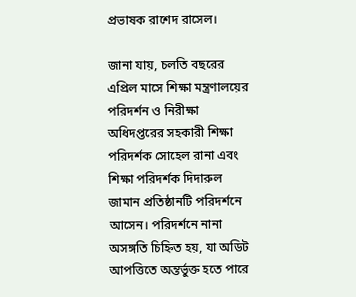প্রভাষক রাশেদ রাসেল।

জানা যায়, চলতি বছরের এপ্রিল মাসে শিক্ষা মন্ত্রণালয়ের পরিদর্শন ও নিরীক্ষা অধিদপ্তরের সহকারী শিক্ষা পরিদর্শক সোহেল রানা এবং শিক্ষা পরিদর্শক দিদারুল জামান প্রতিষ্ঠানটি পরিদর্শনে আসেন। পরিদর্শনে নানা অসঙ্গতি চিহ্নিত হয়, যা অডিট আপত্তিতে অন্তর্ভুক্ত হতে পারে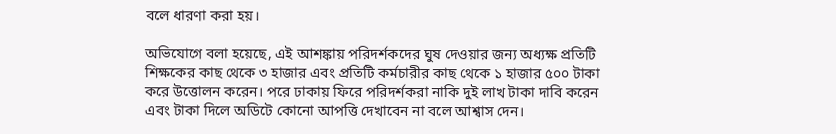বলে ধারণা করা হয়।

অভিযোগে বলা হয়েছে, এই আশঙ্কায় পরিদর্শকদের ঘুষ দেওয়ার জন্য অধ্যক্ষ প্রতিটি শিক্ষকের কাছ থেকে ৩ হাজার এবং প্রতিটি কর্মচারীর কাছ থেকে ১ হাজার ৫০০ টাকা করে উত্তোলন করেন। পরে ঢাকায় ফিরে পরিদর্শকরা নাকি দুই লাখ টাকা দাবি করেন এবং টাকা দিলে অডিটে কোনো আপত্তি দেখাবেন না বলে আশ্বাস দেন।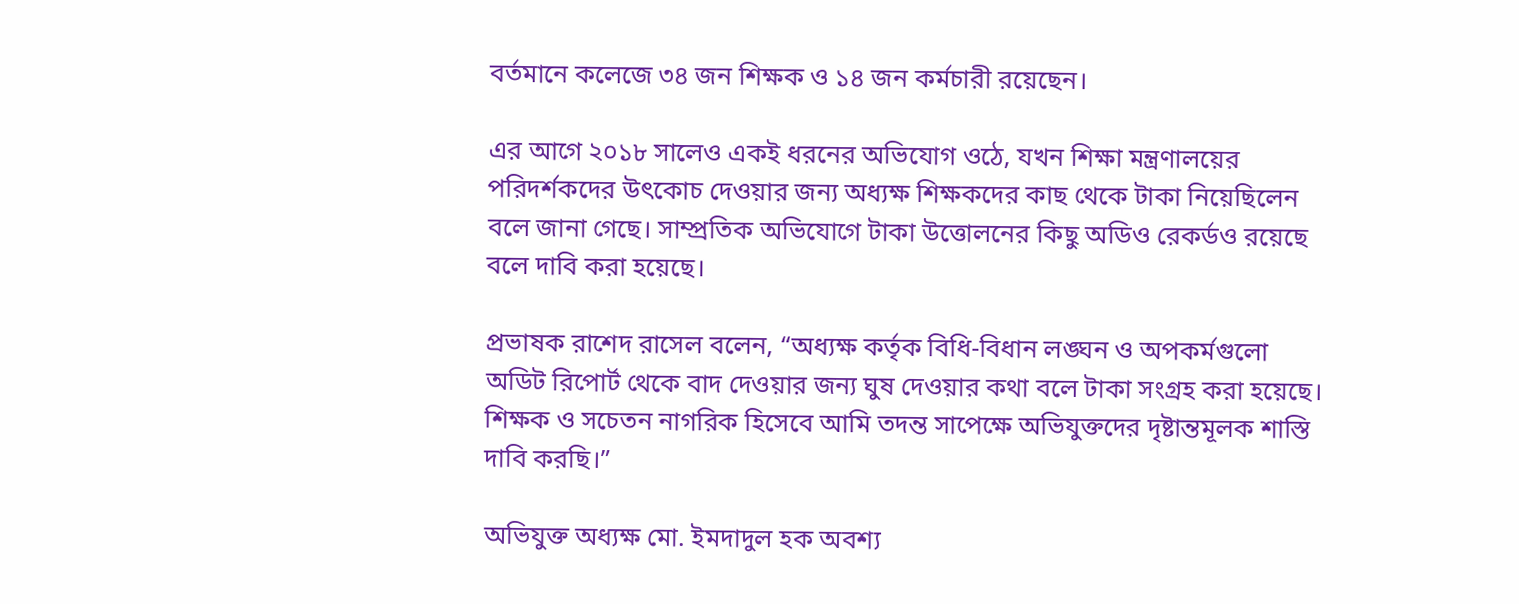বর্তমানে কলেজে ৩৪ জন শিক্ষক ও ১৪ জন কর্মচারী রয়েছেন।

এর আগে ২০১৮ সালেও একই ধরনের অভিযোগ ওঠে, যখন শিক্ষা মন্ত্রণালয়ের পরিদর্শকদের উৎকোচ দেওয়ার জন্য অধ্যক্ষ শিক্ষকদের কাছ থেকে টাকা নিয়েছিলেন বলে জানা গেছে। সাম্প্রতিক অভিযোগে টাকা উত্তোলনের কিছু অডিও রেকর্ডও রয়েছে বলে দাবি করা হয়েছে।

প্রভাষক রাশেদ রাসেল বলেন, “অধ্যক্ষ কর্তৃক বিধি-বিধান লঙ্ঘন ও অপকর্মগুলো অডিট রিপোর্ট থেকে বাদ দেওয়ার জন্য ঘুষ দেওয়ার কথা বলে টাকা সংগ্রহ করা হয়েছে। শিক্ষক ও সচেতন নাগরিক হিসেবে আমি তদন্ত সাপেক্ষে অভিযুক্তদের দৃষ্টান্তমূলক শাস্তি দাবি করছি।”

অভিযুক্ত অধ্যক্ষ মো. ইমদাদুল হক অবশ্য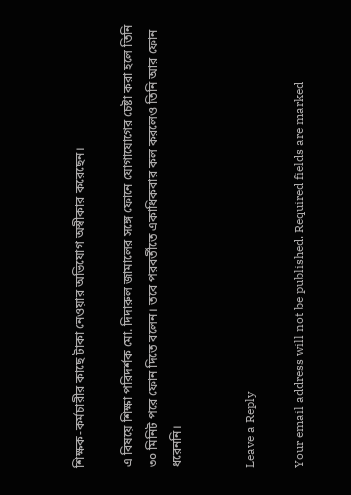শিক্ষক-কর্মচারীর কাছে টাকা নেওয়ার অভিযোগ অস্বীকার করেছেন।

এ বিষয়ে শিক্ষা পরিদর্শক মো. দিদারুল জামালের সঙ্গে ফোনে যোগাযোগের চেষ্টা করা হলে তিনি ৩০ মিনিট পরে ফোন দিতে বলেন। তবে পরবর্তীতে একাধিকবার কল করলেও তিনি আর ফোন ধরেননি।


Leave a Reply

Your email address will not be published. Required fields are marked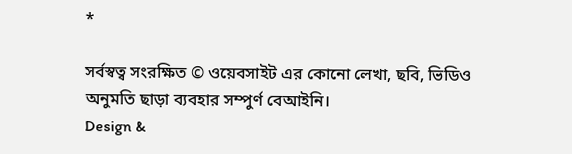*

সর্বস্বত্ব সংরক্ষিত © ওয়েবসাইট এর কোনো লেখা, ছবি, ভিডিও অনুমতি ছাড়া ব্যবহার সম্পুর্ণ বেআইনি।
Design &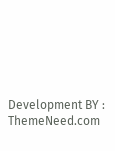Development BY : ThemeNeed.com